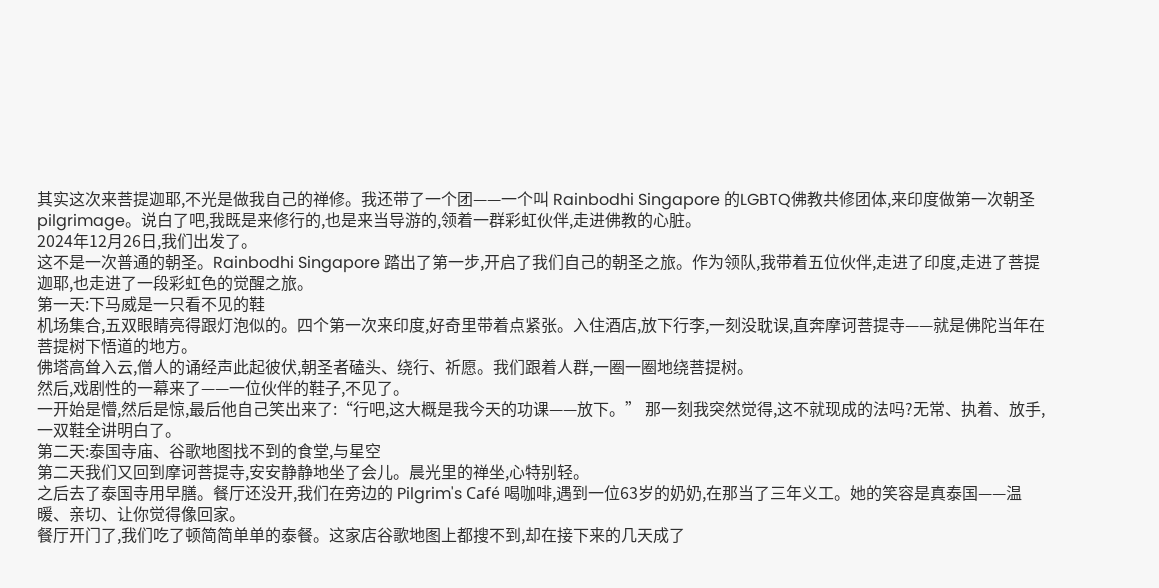其实这次来菩提迦耶,不光是做我自己的禅修。我还带了一个团——一个叫 Rainbodhi Singapore 的LGBTQ佛教共修团体,来印度做第一次朝圣 pilgrimage。说白了吧,我既是来修行的,也是来当导游的,领着一群彩虹伙伴,走进佛教的心脏。
2024年12月26日,我们出发了。
这不是一次普通的朝圣。Rainbodhi Singapore 踏出了第一步,开启了我们自己的朝圣之旅。作为领队,我带着五位伙伴,走进了印度,走进了菩提迦耶,也走进了一段彩虹色的觉醒之旅。
第一天:下马威是一只看不见的鞋
机场集合,五双眼睛亮得跟灯泡似的。四个第一次来印度,好奇里带着点紧张。入住酒店,放下行李,一刻没耽误,直奔摩诃菩提寺——就是佛陀当年在菩提树下悟道的地方。
佛塔高耸入云,僧人的诵经声此起彼伏,朝圣者磕头、绕行、祈愿。我们跟着人群,一圈一圈地绕菩提树。
然后,戏剧性的一幕来了——一位伙伴的鞋子,不见了。
一开始是懵,然后是惊,最后他自己笑出来了:“行吧,这大概是我今天的功课——放下。” 那一刻我突然觉得,这不就现成的法吗?无常、执着、放手,一双鞋全讲明白了。
第二天:泰国寺庙、谷歌地图找不到的食堂,与星空
第二天我们又回到摩诃菩提寺,安安静静地坐了会儿。晨光里的禅坐,心特别轻。
之后去了泰国寺用早膳。餐厅还没开,我们在旁边的 Pilgrim's Café 喝咖啡,遇到一位63岁的奶奶,在那当了三年义工。她的笑容是真泰国——温暖、亲切、让你觉得像回家。
餐厅开门了,我们吃了顿简简单单的泰餐。这家店谷歌地图上都搜不到,却在接下来的几天成了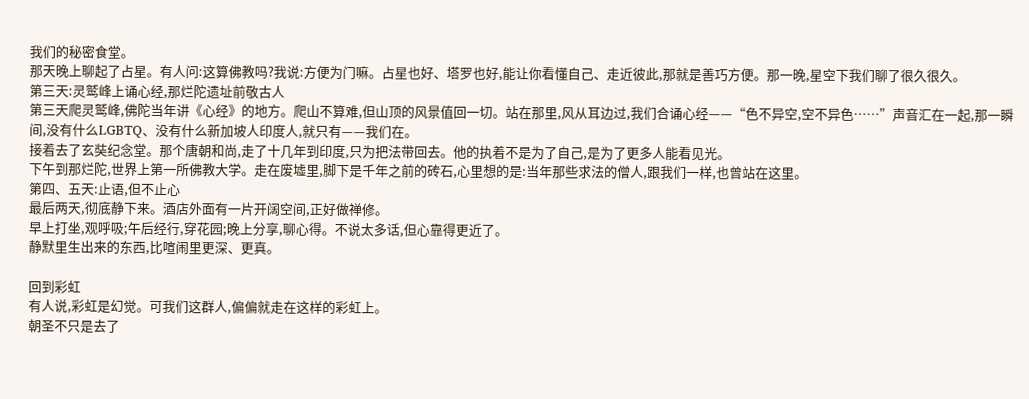我们的秘密食堂。
那天晚上聊起了占星。有人问:这算佛教吗?我说:方便为门嘛。占星也好、塔罗也好,能让你看懂自己、走近彼此,那就是善巧方便。那一晚,星空下我们聊了很久很久。
第三天:灵鹫峰上诵心经,那烂陀遗址前敬古人
第三天爬灵鹫峰,佛陀当年讲《心经》的地方。爬山不算难,但山顶的风景值回一切。站在那里,风从耳边过,我们合诵心经——“色不异空,空不异色……”声音汇在一起,那一瞬间,没有什么LGBTQ、没有什么新加坡人印度人,就只有——我们在。
接着去了玄奘纪念堂。那个唐朝和尚,走了十几年到印度,只为把法带回去。他的执着不是为了自己,是为了更多人能看见光。
下午到那烂陀,世界上第一所佛教大学。走在废墟里,脚下是千年之前的砖石,心里想的是:当年那些求法的僧人,跟我们一样,也曾站在这里。
第四、五天:止语,但不止心
最后两天,彻底静下来。酒店外面有一片开阔空间,正好做禅修。
早上打坐,观呼吸;午后经行,穿花园;晚上分享,聊心得。不说太多话,但心靠得更近了。
静默里生出来的东西,比喧闹里更深、更真。

回到彩虹
有人说,彩虹是幻觉。可我们这群人,偏偏就走在这样的彩虹上。
朝圣不只是去了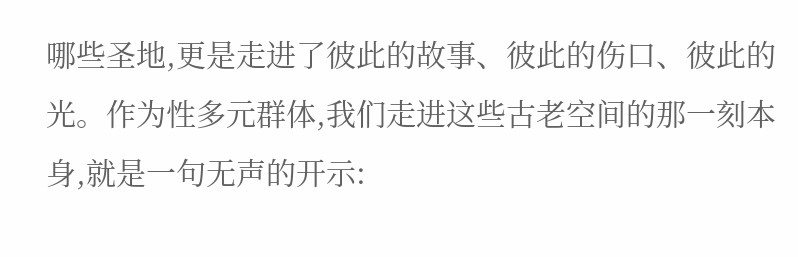哪些圣地,更是走进了彼此的故事、彼此的伤口、彼此的光。作为性多元群体,我们走进这些古老空间的那一刻本身,就是一句无声的开示: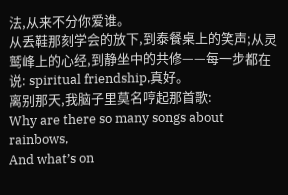法,从来不分你爱谁。
从丢鞋那刻学会的放下,到泰餐桌上的笑声;从灵鹫峰上的心经,到静坐中的共修——每一步都在说: spiritual friendship,真好。
离别那天,我脑子里莫名哼起那首歌:
Why are there so many songs about rainbows,
And what’s on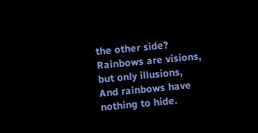the other side?
Rainbows are visions, but only illusions,
And rainbows have nothing to hide.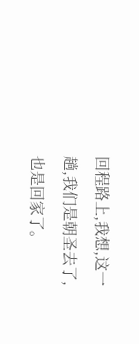回程路上,我想,这一趟,我们是朝圣去了,也是回家了。